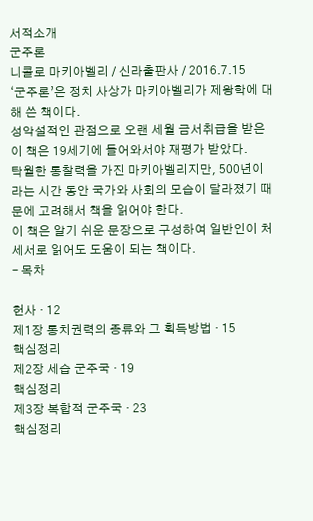서적소개
군주론
니콜로 마키아벨리 / 신라출판사 / 2016.7.15
‘군주론’은 정치 사상가 마키아벨리가 제왕학에 대해 쓴 책이다.
성악설적인 관점으로 오랜 세월 금서취급을 받은 이 책은 19세기에 들어와서야 재평가 받았다.
탁월한 통찰력을 가진 마키아벨리지만, 500년이라는 시간 동안 국가와 사회의 모습이 달라졌기 때문에 고려해서 책을 읽어야 한다.
이 책은 알기 쉬운 문장으로 구성하여 일반인이 처세서로 읽어도 도움이 되는 책이다.
– 목차

헌사 · 12
제1장 통치권력의 종류와 그 획득방법 · 15
핵심정리
제2장 세습 군주국 · 19
핵심정리
제3장 복합적 군주국 · 23
핵심정리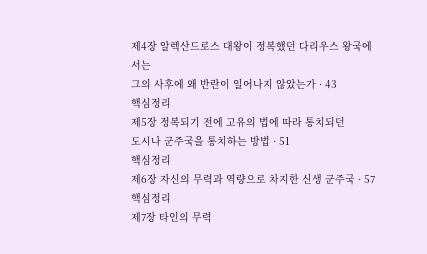제4장 알렉산드로스 대왕이 정복했던 다리우스 왕국에서는
그의 사후에 왜 반란이 일어나지 않았는가 · 43
핵심정리
제5장 정복되기 전에 고유의 법에 따라 통치되던
도시나 군주국을 통치하는 방법 · 51
핵심정리
제6장 자신의 무력과 역량으로 차지한 신생 군주국 · 57
핵심정리
제7장 타인의 무력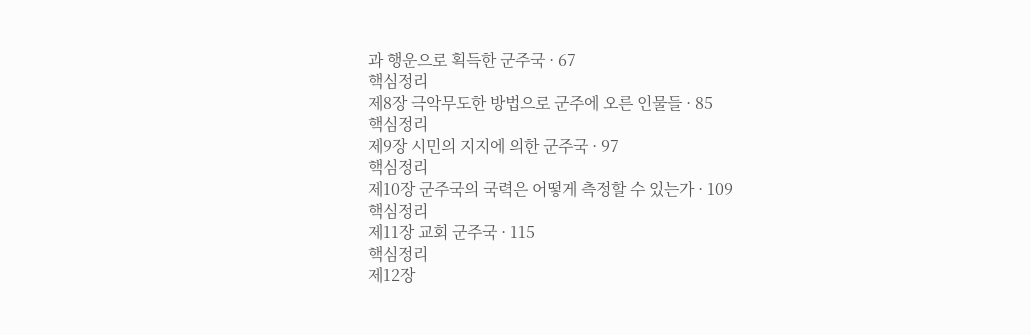과 행운으로 획득한 군주국 · 67
핵심정리
제8장 극악무도한 방법으로 군주에 오른 인물들 · 85
핵심정리
제9장 시민의 지지에 의한 군주국 · 97
핵심정리
제10장 군주국의 국력은 어떻게 측정할 수 있는가 · 109
핵심정리
제11장 교회 군주국 · 115
핵심정리
제12장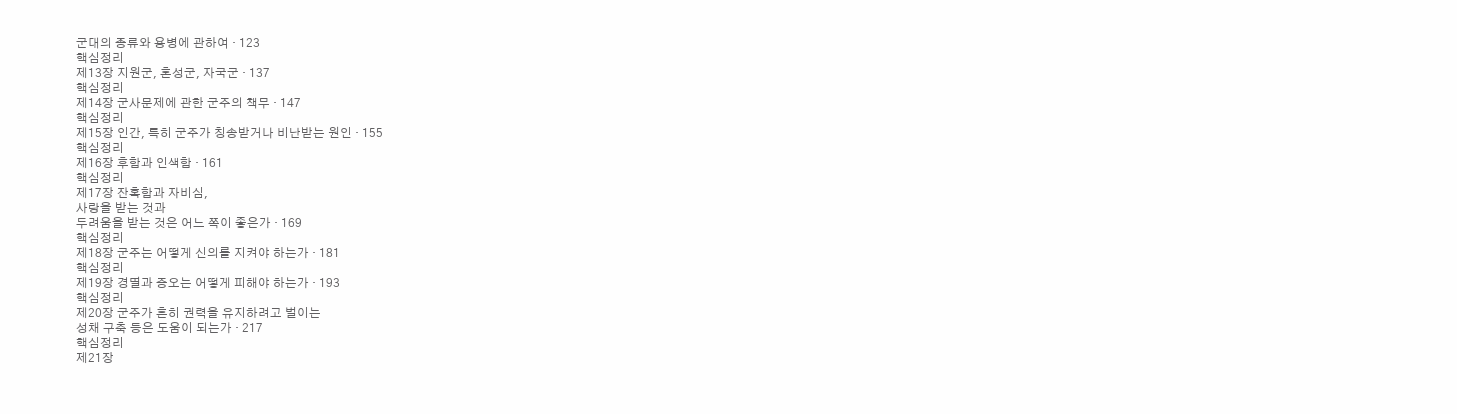군대의 종류와 용병에 관하여 · 123
핵심정리
제13장 지원군, 혼성군, 자국군 · 137
핵심정리
제14장 군사문제에 관한 군주의 책무 · 147
핵심정리
제15장 인간, 특히 군주가 칭송받거나 비난받는 원인 · 155
핵심정리
제16장 후함과 인색함 · 161
핵심정리
제17장 잔혹함과 자비심,
사랑을 받는 것과
두려움을 받는 것은 어느 쪽이 좋은가 · 169
핵심정리
제18장 군주는 어떻게 신의를 지켜야 하는가 · 181
핵심정리
제19장 경멸과 증오는 어떻게 피해야 하는가 · 193
핵심정리
제20장 군주가 흔히 권력을 유지하려고 벌이는
성채 구축 등은 도움이 되는가 · 217
핵심정리
제21장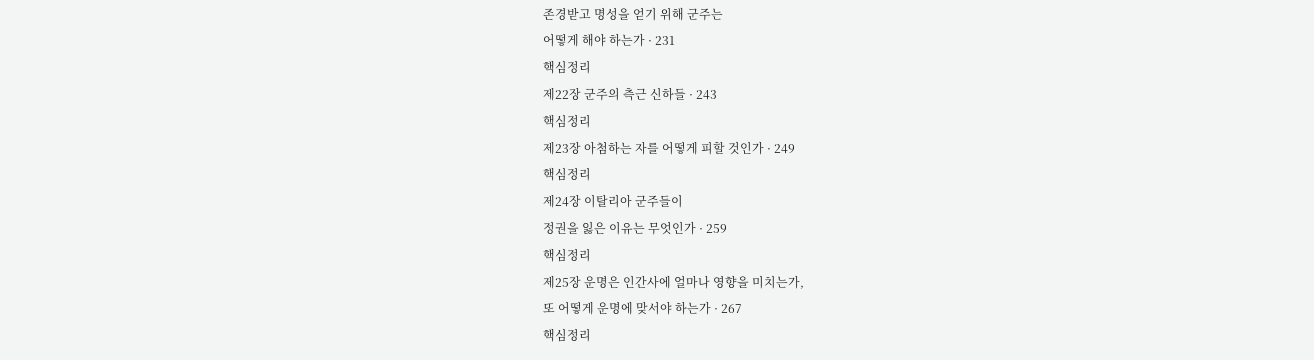존경받고 명성을 얻기 위해 군주는
어떻게 해야 하는가 · 231
핵심정리
제22장 군주의 측근 신하들 · 243
핵심정리
제23장 아첨하는 자를 어떻게 피할 것인가 · 249
핵심정리
제24장 이탈리아 군주들이
정권을 잃은 이유는 무엇인가 · 259
핵심정리
제25장 운명은 인간사에 얼마나 영향을 미치는가,
또 어떻게 운명에 맞서야 하는가 · 267
핵심정리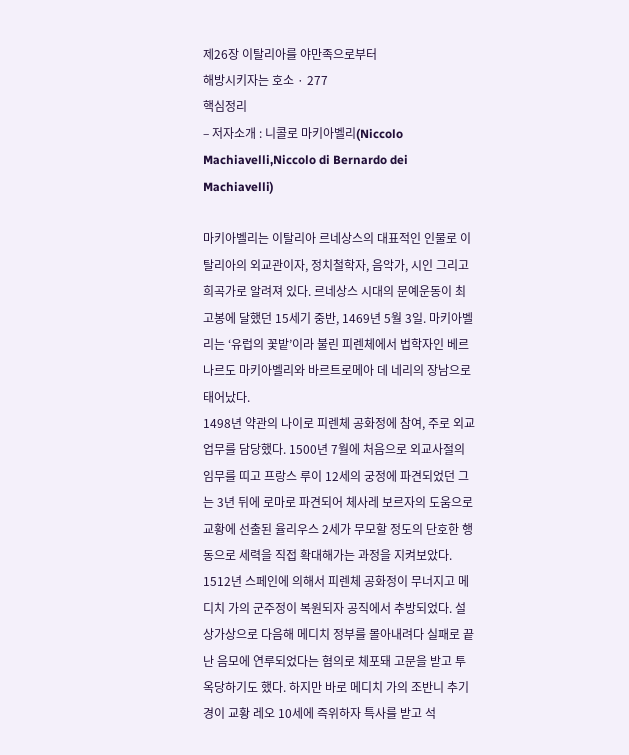제26장 이탈리아를 야만족으로부터
해방시키자는 호소 · 277
핵심정리
– 저자소개 : 니콜로 마키아벨리(Niccolo Machiavelli,Niccolo di Bernardo dei Machiavelli)

마키아벨리는 이탈리아 르네상스의 대표적인 인물로 이탈리아의 외교관이자, 정치철학자, 음악가, 시인 그리고 희곡가로 알려져 있다. 르네상스 시대의 문예운동이 최고봉에 달했던 15세기 중반, 1469년 5월 3일. 마키아벨리는 ‘유럽의 꽃밭’이라 불린 피렌체에서 법학자인 베르나르도 마키아벨리와 바르트로메아 데 네리의 장남으로 태어났다.
1498년 약관의 나이로 피렌체 공화정에 참여, 주로 외교업무를 담당했다. 1500년 7월에 처음으로 외교사절의 임무를 띠고 프랑스 루이 12세의 궁정에 파견되었던 그는 3년 뒤에 로마로 파견되어 체사레 보르자의 도움으로 교황에 선출된 율리우스 2세가 무모할 정도의 단호한 행동으로 세력을 직접 확대해가는 과정을 지켜보았다. 1512년 스페인에 의해서 피렌체 공화정이 무너지고 메디치 가의 군주정이 복원되자 공직에서 추방되었다. 설상가상으로 다음해 메디치 정부를 몰아내려다 실패로 끝난 음모에 연루되었다는 혐의로 체포돼 고문을 받고 투옥당하기도 했다. 하지만 바로 메디치 가의 조반니 추기경이 교황 레오 10세에 즉위하자 특사를 받고 석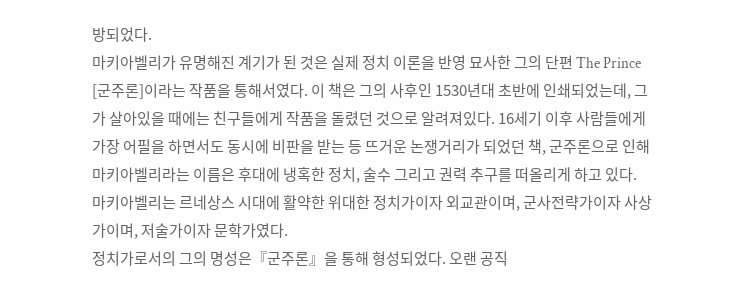방되었다.
마키아벨리가 유명해진 계기가 된 것은 실제 정치 이론을 반영 묘사한 그의 단편 The Prince [군주론]이라는 작품을 통해서였다. 이 책은 그의 사후인 1530년대 초반에 인쇄되었는데, 그가 살아있을 때에는 친구들에게 작품을 돌렸던 것으로 알려져있다. 16세기 이후 사람들에게 가장 어필을 하면서도 동시에 비판을 받는 등 뜨거운 논쟁거리가 되었던 책, 군주론으로 인해 마키아벨리라는 이름은 후대에 냉혹한 정치, 술수 그리고 권력 추구를 떠올리게 하고 있다.
마키아벨리는 르네상스 시대에 활약한 위대한 정치가이자 외교관이며, 군사전략가이자 사상가이며, 저술가이자 문학가였다.
정치가로서의 그의 명성은『군주론』을 통해 형성되었다. 오랜 공직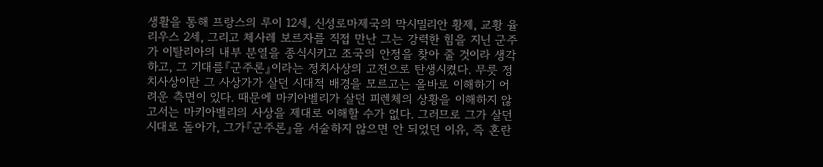생활을 통해 프랑스의 루이 12세, 신성로마제국의 막시밀리안 황제, 교황 율리우스 2세, 그리고 체사레 보르자를 직접 만난 그는 강력한 힘을 지닌 군주가 이탈리아의 내부 분열을 종식시키고 조국의 안정을 찾아 줄 것이라 생각하고, 그 기대를『군주론』이라는 정치사상의 고전으로 탄생시켰다. 무릇 정치사상이란 그 사상가가 살던 시대적 배경을 모르고는 올바로 이해하기 어려운 측면이 있다. 때문에 마키아벨리가 살던 피렌체의 상황을 이해하지 않고서는 마키아벨리의 사상을 제대로 이해할 수가 없다. 그러므로 그가 살던 시대로 돌아가, 그가『군주론』을 서술하지 않으면 안 되었던 이유, 즉 혼란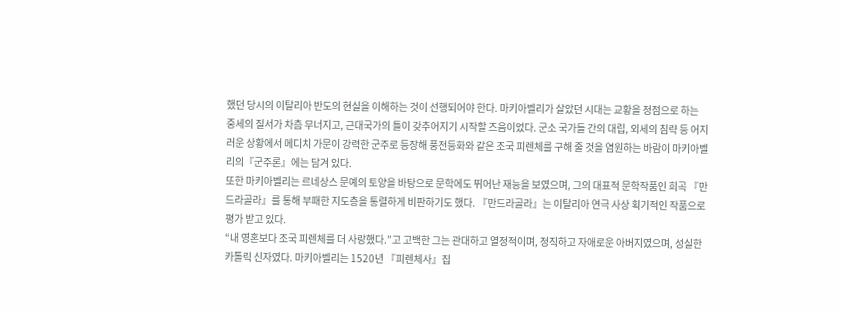했던 당시의 이탈리아 반도의 현실을 이해하는 것이 선행되어야 한다. 마키아벨리가 살았던 시대는 교황을 정점으로 하는 중세의 질서가 차츰 무너지고, 근대국가의 틀이 갖추어지기 시작할 즈음이었다. 군소 국가들 간의 대립, 외세의 침략 등 어지러운 상황에서 메디치 가문이 강력한 군주로 등장해 풍전등화와 같은 조국 피렌체를 구해 줄 것을 염원하는 바람이 마키아벨리의『군주론』에는 담겨 있다.
또한 마키아벨리는 르네상스 문예의 토양을 바탕으로 문학에도 뛰어난 재능을 보였으며, 그의 대표적 문학작품인 희곡 『만드라골라』를 통해 부패한 지도층을 통렬하게 비판하기도 했다. 『만드라골라』는 이탈리아 연극 사상 획기적인 작품으로 평가 받고 있다.
“내 영혼보다 조국 피렌체를 더 사랑했다.”고 고백한 그는 관대하고 열정적이며, 정직하고 자애로운 아버지였으며, 성실한 카톨릭 신자였다. 마키아벨리는 1520년 『피렌체사』집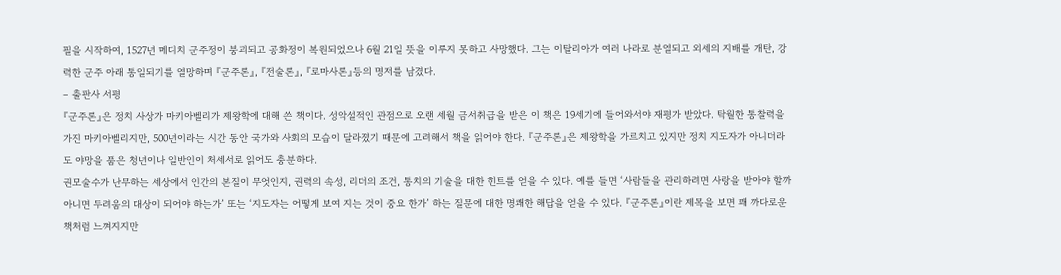필을 시작하여, 1527년 메디치 군주정이 붕괴되고 공화정이 복원되었으나 6월 21일 뜻을 이루지 못하고 사망했다. 그는 이탈리아가 여러 나라로 분열되고 외세의 지배를 개탄, 강력한 군주 아래 통일되기를 열망하며 『군주론』, 『전술론』, 『로마사론』등의 명저를 남겼다.
– 출판사 서평
『군주론』은 정치 사상가 마키아벨리가 제왕학에 대해 쓴 책이다. 성악설적인 관점으로 오랜 세월 금서취급을 받은 이 책은 19세기에 들어와서야 재평가 받았다. 탁월한 통찰력을 가진 마키아벨리지만, 500년이라는 시간 동안 국가와 사회의 모습이 달라졌기 때문에 고려해서 책을 읽어야 한다. 『군주론』은 제왕학을 가르치고 있지만 정치 지도자가 아니더라도 야망을 품은 청년이나 일반인이 처세서로 읽어도 충분하다.
권모술수가 난무하는 세상에서 인간의 본질이 무엇인지, 권력의 속성, 리더의 조건, 통치의 기술을 대한 힌트를 얻을 수 있다. 예를 들면 ‘사람들을 관리하려면 사랑을 받아야 할까 아니면 두려움의 대상이 되어야 하는가’ 또는 ‘지도자는 어떻게 보여 지는 것이 중요 한가’ 하는 질문에 대한 명쾌한 해답을 얻을 수 있다. 『군주론』이란 제목을 보면 꽤 까다로운 책처럼 느껴지지만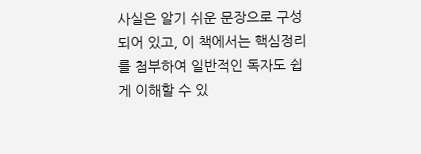사실은 알기 쉬운 문장으로 구성되어 있고, 이 책에서는 핵심정리를 첨부하여 일반적인 독자도 쉽게 이해할 수 있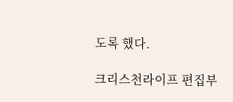도록 했다.

크리스천라이프 편집부